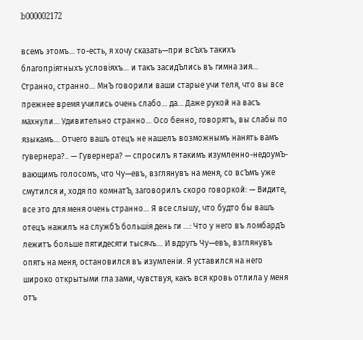b000002172

всемъ этомъ... то-есть, я хочу сказать—при всЪхъ такихъ благопріятныхъ условіяхъ... и такъ засидЪлись въ гимна зия... Странно, странно... МнЪ говорили ваши старые учи теля, что вы все прежнее время учились очень слабо... да... Даже рукой на васъ махнули... Удивительно странно... Осо бенно, говорятъ, вы слабы по языкамъ... Отчего вашъ отецъ не нашелъ возможнымъ нанять вамъ гувернера?.. — Гувернера? — спросилъ я такимъ изумленно-недоумЪ- вающимъ голосомъ, что Чу—евъ, взглянувъ на меня, со всЪмъ уже смутился и, ходя по комнатЪ, заговорилъ скоро говоркой: — Видите, все это для меня очень странно... Я все слышу, что будто бы вашъ отецъ нажилъ на службЪ большія день ги ...: Что у него въ ломбардЪ лежитъ больше пятидесяти тысячъ... И вдругъ Чу—евъ, взглянувъ опять на меня, остановился въ изумленіи. Я уставился на него широко открытыми гла зами, чувствуя, какъ вся кровь отлила у меня отъ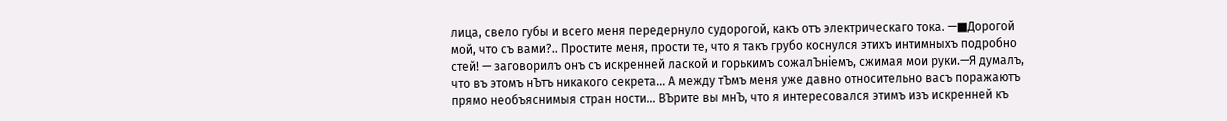лица, свело губы и всего меня передернуло судорогой, какъ отъ электрическаго тока. —■Дорогой мой, что съ вами?.. Простите меня, прости те, что я такъ грубо коснулся этихъ интимныхъ подробно стей! — заговорилъ онъ съ искренней лаской и горькимъ сожалЪніемъ, сжимая мои руки.—Я думалъ, что въ этомъ нЪтъ никакого секрета... А между тЪмъ меня уже давно относительно васъ поражаютъ прямо необъяснимыя стран ности... ВЪрите вы мнЪ, что я интересовался этимъ изъ искренней къ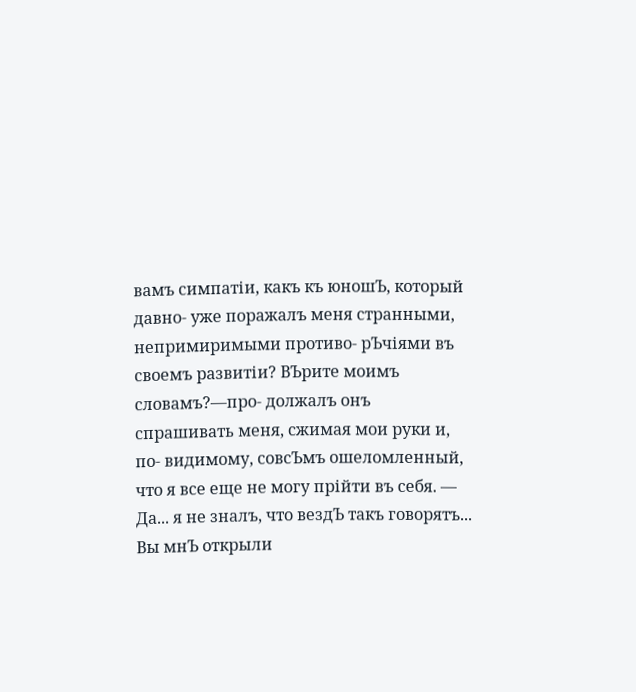вамъ симпатіи, какъ къ юношЪ, который давно- уже поражалъ меня странными, непримиримыми противо- рЪчіями въ своемъ развитіи? ВЪрите моимъ словамъ?—про- должалъ онъ спрашивать меня, сжимая мои руки и, по- видимому, совсЪмъ ошеломленный, что я все еще не могу прійти въ себя. — Да... я не зналъ, что вездЪ такъ говорятъ... Вы мнЪ открыли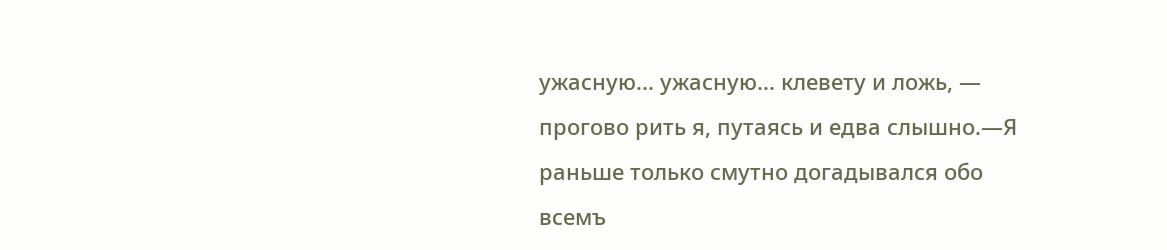ужасную... ужасную... клевету и ложь, — прогово рить я, путаясь и едва слышно.—Я раньше только смутно догадывался обо всемъ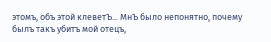этомъ, объ этой клеветЪ... МнЪ было непонятно, почему былъ такъ убитъ мой отецъ,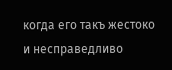когда его такъ жестоко и несправедливо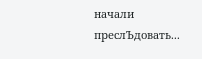начали преслЪдовать...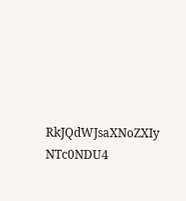RkJQdWJsaXNoZXIy NTc0NDU4